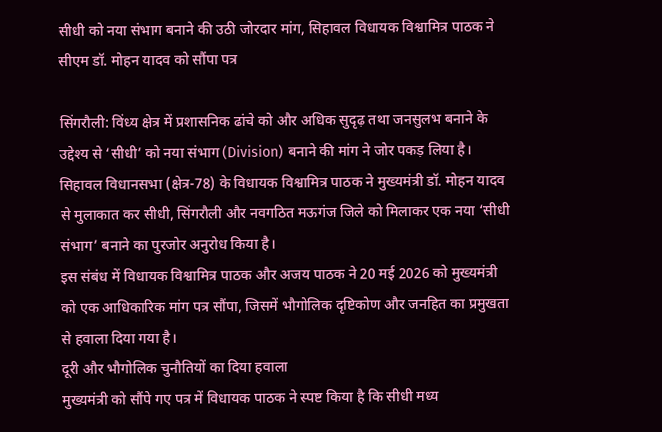सीधी को नया संभाग बनाने की उठी जोरदार मांग, सिहावल विधायक विश्वामित्र पाठक ने सीएम डॉ. मोहन यादव को सौंपा पत्र

सिंगरौली: विंध्य क्षेत्र में प्रशासनिक ढांचे को और अधिक सुदृढ़ तथा जनसुलभ बनाने के उद्देश्य से ‘सीधी’ को नया संभाग (Division) बनाने की मांग ने जोर पकड़ लिया है। सिहावल विधानसभा (क्षेत्र-78) के विधायक विश्वामित्र पाठक ने मुख्यमंत्री डॉ. मोहन यादव से मुलाकात कर सीधी, सिंगरौली और नवगठित मऊगंज जिले को मिलाकर एक नया ‘सीधी संभाग’ बनाने का पुरजोर अनुरोध किया है।
इस संबंध में विधायक विश्वामित्र पाठक और अजय पाठक ने 20 मई 2026 को मुख्यमंत्री को एक आधिकारिक मांग पत्र सौंपा, जिसमें भौगोलिक दृष्टिकोण और जनहित का प्रमुखता से हवाला दिया गया है।
दूरी और भौगोलिक चुनौतियों का दिया हवाला
मुख्यमंत्री को सौंपे गए पत्र में विधायक पाठक ने स्पष्ट किया है कि सीधी मध्य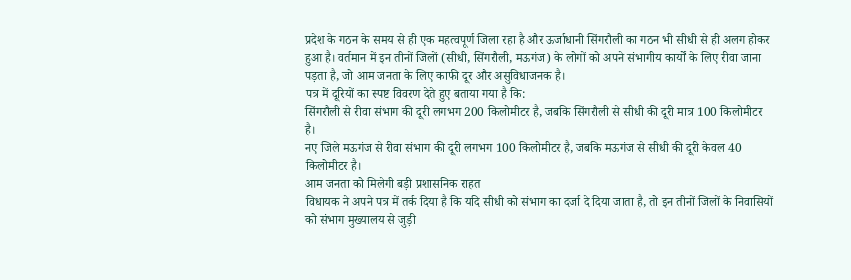प्रदेश के गठन के समय से ही एक महत्वपूर्ण जिला रहा है और ऊर्जाधानी सिंगरौली का गठन भी सीधी से ही अलग होकर हुआ है। वर्तमान में इन तीनों जिलों (सीधी, सिंगरौली, मऊगंज) के लोगों को अपने संभागीय कार्यों के लिए रीवा जाना पड़ता है, जो आम जनता के लिए काफी दूर और असुविधाजनक है।
पत्र में दूरियों का स्पष्ट विवरण देते हुए बताया गया है कि:
सिंगरौली से रीवा संभाग की दूरी लगभग 200 किलोमीटर है, जबकि सिंगरौली से सीधी की दूरी मात्र 100 किलोमीटर है।
नए जिले मऊगंज से रीवा संभाग की दूरी लगभग 100 किलोमीटर है, जबकि मऊगंज से सीधी की दूरी केवल 40 किलोमीटर है।
आम जनता को मिलेगी बड़ी प्रशासनिक राहत
विधायक ने अपने पत्र में तर्क दिया है कि यदि सीधी को संभाग का दर्जा दे दिया जाता है, तो इन तीनों जिलों के निवासियों को संभाग मुख्यालय से जुड़ी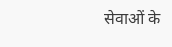सेवाओं के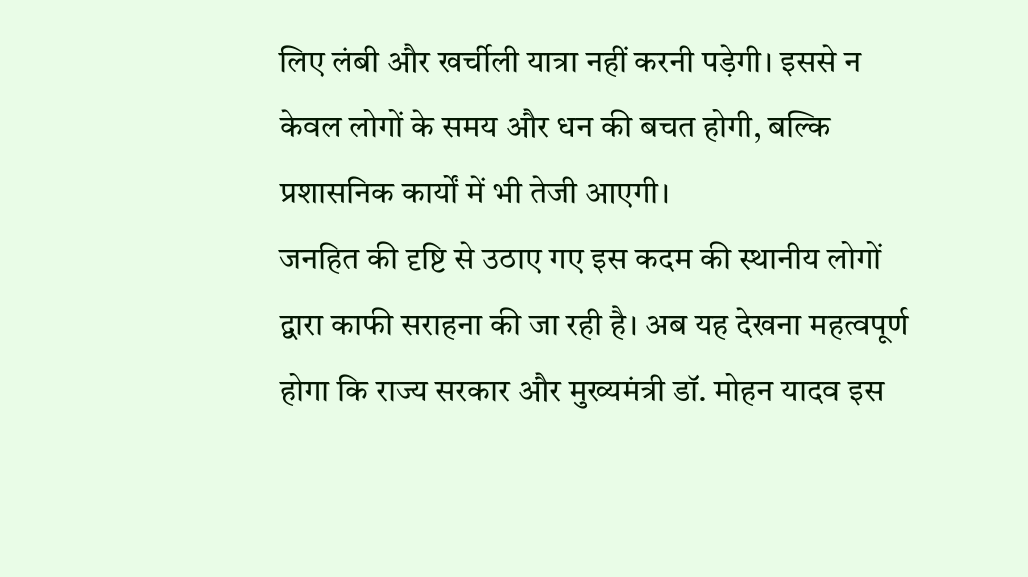लिए लंबी और खर्चीली यात्रा नहीं करनी पड़ेगी। इससे न केवल लोगों के समय और धन की बचत होगी, बल्कि प्रशासनिक कार्यों में भी तेजी आएगी।
जनहित की दृष्टि से उठाए गए इस कदम की स्थानीय लोगों द्वारा काफी सराहना की जा रही है। अब यह देखना महत्वपूर्ण होगा कि राज्य सरकार और मुख्यमंत्री डॉ. मोहन यादव इस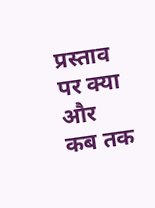प्रस्ताव पर क्या और कब तक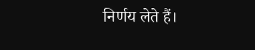निर्णय लेते हैं।